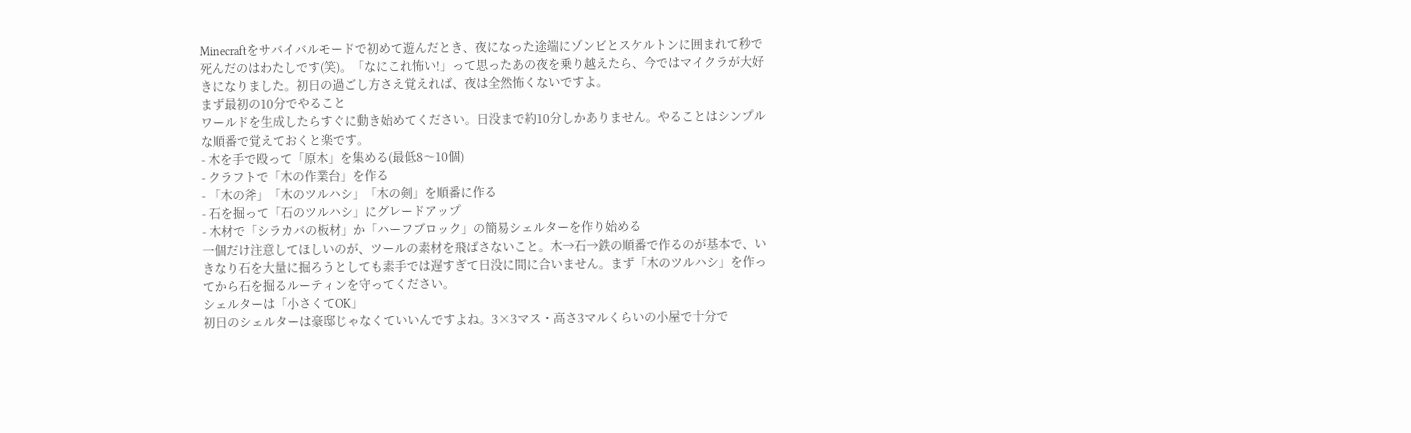Minecraftをサバイバルモードで初めて遊んだとき、夜になった途端にゾンビとスケルトンに囲まれて秒で死んだのはわたしです(笑)。「なにこれ怖い!」って思ったあの夜を乗り越えたら、今ではマイクラが大好きになりました。初日の過ごし方さえ覚えれば、夜は全然怖くないですよ。
まず最初の10分でやること
ワールドを生成したらすぐに動き始めてください。日没まで約10分しかありません。やることはシンプルな順番で覚えておくと楽です。
- 木を手で殴って「原木」を集める(最低8〜10個)
- クラフトで「木の作業台」を作る
- 「木の斧」「木のツルハシ」「木の剣」を順番に作る
- 石を掘って「石のツルハシ」にグレードアップ
- 木材で「シラカバの板材」か「ハーフブロック」の簡易シェルターを作り始める
一個だけ注意してほしいのが、ツールの素材を飛ばさないこと。木→石→鉄の順番で作るのが基本で、いきなり石を大量に掘ろうとしても素手では遅すぎて日没に間に合いません。まず「木のツルハシ」を作ってから石を掘るルーティンを守ってください。
シェルターは「小さくてOK」
初日のシェルターは豪邸じゃなくていいんですよね。3×3マス・高さ3マルくらいの小屋で十分で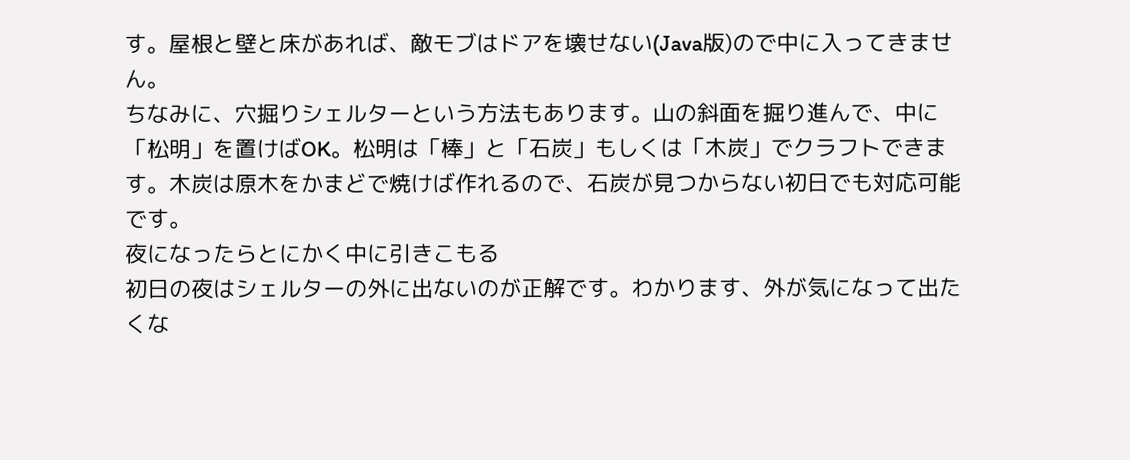す。屋根と壁と床があれば、敵モブはドアを壊せない(Java版)ので中に入ってきません。
ちなみに、穴掘りシェルターという方法もあります。山の斜面を掘り進んで、中に「松明」を置けばOK。松明は「棒」と「石炭」もしくは「木炭」でクラフトできます。木炭は原木をかまどで焼けば作れるので、石炭が見つからない初日でも対応可能です。
夜になったらとにかく中に引きこもる
初日の夜はシェルターの外に出ないのが正解です。わかります、外が気になって出たくな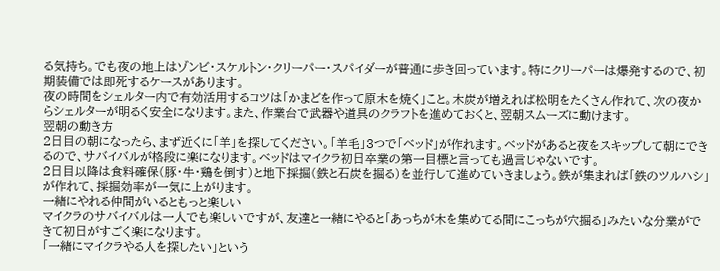る気持ち。でも夜の地上はゾンビ・スケルトン・クリーパー・スパイダーが普通に歩き回っています。特にクリーパーは爆発するので、初期装備では即死するケースがあります。
夜の時間をシェルター内で有効活用するコツは「かまどを作って原木を焼く」こと。木炭が増えれば松明をたくさん作れて、次の夜からシェルターが明るく安全になります。また、作業台で武器や道具のクラフトを進めておくと、翌朝スムーズに動けます。
翌朝の動き方
2日目の朝になったら、まず近くに「羊」を探してください。「羊毛」3つで「ベッド」が作れます。ベッドがあると夜をスキップして朝にできるので、サバイバルが格段に楽になります。ベッドはマイクラ初日卒業の第一目標と言っても過言じゃないです。
2日目以降は食料確保(豚・牛・鶏を倒す)と地下採掘(鉄と石炭を掘る)を並行して進めていきましょう。鉄が集まれば「鉄のツルハシ」が作れて、採掘効率が一気に上がります。
一緒にやれる仲間がいるともっと楽しい
マイクラのサバイバルは一人でも楽しいですが、友達と一緒にやると「あっちが木を集めてる間にこっちが穴掘る」みたいな分業ができて初日がすごく楽になります。
「一緒にマイクラやる人を探したい」という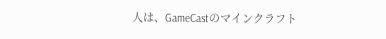人は、GameCastのマインクラフト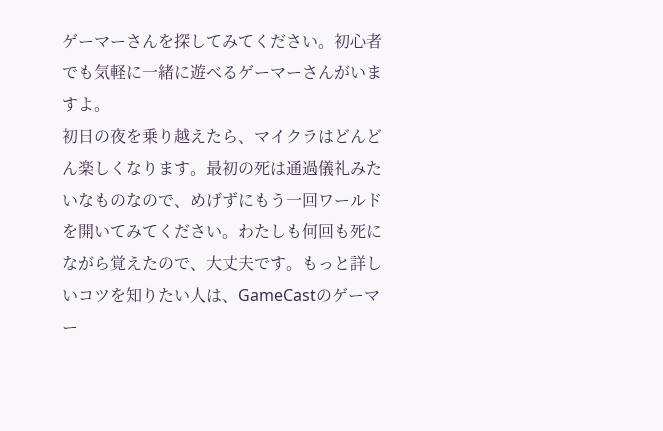ゲーマーさんを探してみてください。初心者でも気軽に一緒に遊べるゲーマーさんがいますよ。
初日の夜を乗り越えたら、マイクラはどんどん楽しくなります。最初の死は通過儀礼みたいなものなので、めげずにもう一回ワールドを開いてみてください。わたしも何回も死にながら覚えたので、大丈夫です。もっと詳しいコツを知りたい人は、GameCastのゲーマー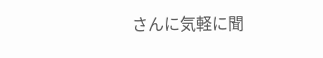さんに気軽に聞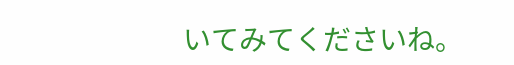いてみてくださいね。